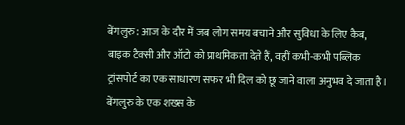बेंगलुरु: आज के दौर में जब लोग समय बचाने और सुविधा के लिए कैब, बाइक टैक्सी और ऑटो को प्राथमिकता देते हैं, वहीं कभी-कभी पब्लिक ट्रांसपोर्ट का एक साधारण सफर भी दिल को छू जाने वाला अनुभव दे जाता है। बेंगलुरु के एक शख्स के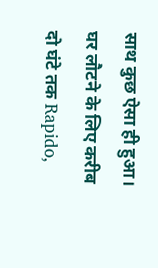साथ कुछ ऐसा ही हुआ। घर लौटने के लिए करीब दो घंटे तक Rapido,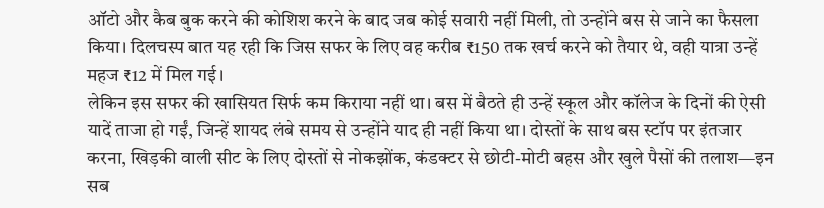ऑटो और कैब बुक करने की कोशिश करने के बाद जब कोई सवारी नहीं मिली, तो उन्होंने बस से जाने का फैसला किया। दिलचस्प बात यह रही कि जिस सफर के लिए वह करीब ₹150 तक खर्च करने को तैयार थे, वही यात्रा उन्हें महज ₹12 में मिल गई।
लेकिन इस सफर की खासियत सिर्फ कम किराया नहीं था। बस में बैठते ही उन्हें स्कूल और कॉलेज के दिनों की ऐसी यादें ताजा हो गईं, जिन्हें शायद लंबे समय से उन्होंने याद ही नहीं किया था। दोस्तों के साथ बस स्टॉप पर इंतजार करना, खिड़की वाली सीट के लिए दोस्तों से नोकझोंक, कंडक्टर से छोटी-मोटी बहस और खुले पैसों की तलाश—इन सब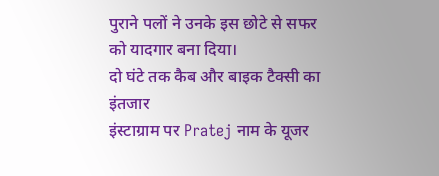पुराने पलों ने उनके इस छोटे से सफर को यादगार बना दिया।
दो घंटे तक कैब और बाइक टैक्सी का इंतजार
इंस्टाग्राम पर Pratej नाम के यूजर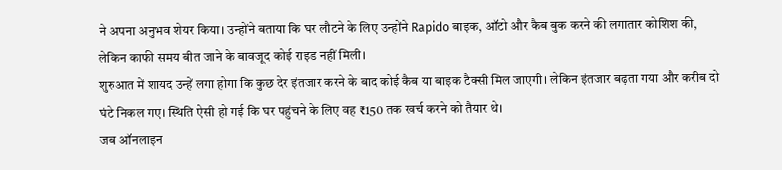ने अपना अनुभव शेयर किया। उन्होंने बताया कि घर लौटने के लिए उन्होंने Rapido बाइक, ऑटो और कैब बुक करने की लगातार कोशिश की, लेकिन काफी समय बीत जाने के बावजूद कोई राइड नहीं मिली।
शुरुआत में शायद उन्हें लगा होगा कि कुछ देर इंतजार करने के बाद कोई कैब या बाइक टैक्सी मिल जाएगी। लेकिन इंतजार बढ़ता गया और करीब दो घंटे निकल गए। स्थिति ऐसी हो गई कि घर पहुंचने के लिए वह ₹150 तक खर्च करने को तैयार थे।
जब ऑनलाइन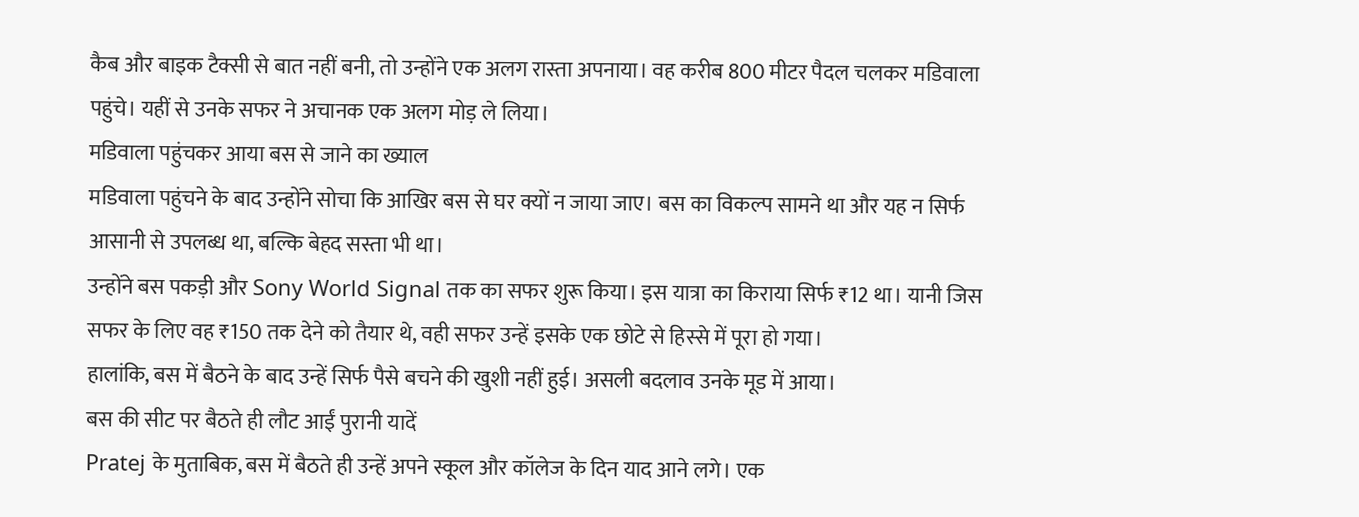कैब और बाइक टैक्सी से बात नहीं बनी, तो उन्होंने एक अलग रास्ता अपनाया। वह करीब 800 मीटर पैदल चलकर मडिवाला पहुंचे। यहीं से उनके सफर ने अचानक एक अलग मोड़ ले लिया।
मडिवाला पहुंचकर आया बस से जाने का ख्याल
मडिवाला पहुंचने के बाद उन्होंने सोचा कि आखिर बस से घर क्यों न जाया जाए। बस का विकल्प सामने था और यह न सिर्फ आसानी से उपलब्ध था, बल्कि बेहद सस्ता भी था।
उन्होंने बस पकड़ी और Sony World Signal तक का सफर शुरू किया। इस यात्रा का किराया सिर्फ ₹12 था। यानी जिस सफर के लिए वह ₹150 तक देने को तैयार थे, वही सफर उन्हें इसके एक छोटे से हिस्से में पूरा हो गया।
हालांकि, बस में बैठने के बाद उन्हें सिर्फ पैसे बचने की खुशी नहीं हुई। असली बदलाव उनके मूड में आया।
बस की सीट पर बैठते ही लौट आईं पुरानी यादें
Pratej के मुताबिक, बस में बैठते ही उन्हें अपने स्कूल और कॉलेज के दिन याद आने लगे। एक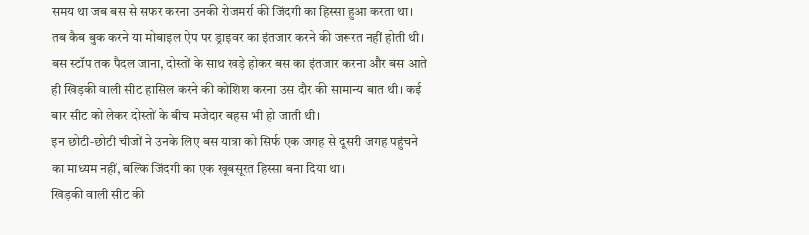समय था जब बस से सफर करना उनकी रोजमर्रा की जिंदगी का हिस्सा हुआ करता था। तब कैब बुक करने या मोबाइल ऐप पर ड्राइवर का इंतजार करने की जरूरत नहीं होती थी।
बस स्टॉप तक पैदल जाना, दोस्तों के साथ खड़े होकर बस का इंतजार करना और बस आते ही खिड़की वाली सीट हासिल करने की कोशिश करना उस दौर की सामान्य बात थी। कई बार सीट को लेकर दोस्तों के बीच मजेदार बहस भी हो जाती थी।
इन छोटी-छोटी चीजों ने उनके लिए बस यात्रा को सिर्फ एक जगह से दूसरी जगह पहुंचने का माध्यम नहीं, बल्कि जिंदगी का एक खूबसूरत हिस्सा बना दिया था।
खिड़की वाली सीट की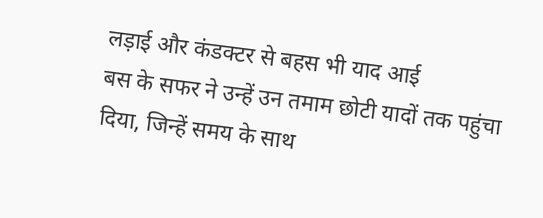लड़ाई और कंडक्टर से बहस भी याद आई
बस के सफर ने उन्हें उन तमाम छोटी यादों तक पहुंचा दिया, जिन्हें समय के साथ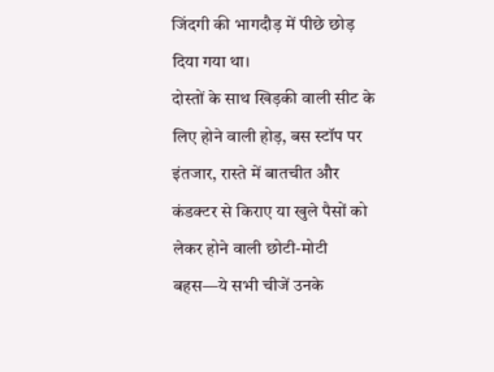जिंदगी की भागदौड़ में पीछे छोड़ दिया गया था।
दोस्तों के साथ खिड़की वाली सीट के लिए होने वाली होड़, बस स्टॉप पर इंतजार, रास्ते में बातचीत और कंडक्टर से किराए या खुले पैसों को लेकर होने वाली छोटी-मोटी बहस—ये सभी चीजें उनके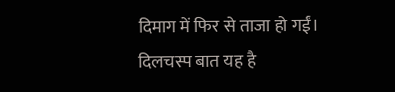दिमाग में फिर से ताजा हो गईं।
दिलचस्प बात यह है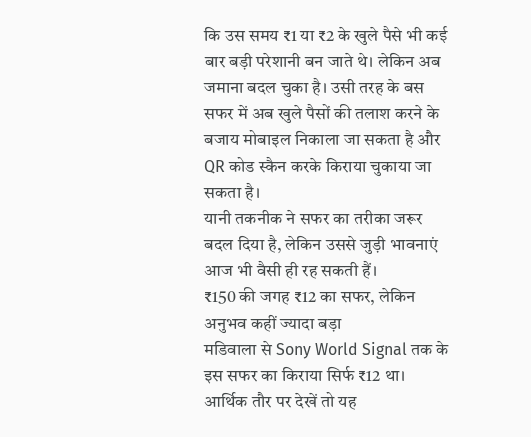कि उस समय ₹1 या ₹2 के खुले पैसे भी कई बार बड़ी परेशानी बन जाते थे। लेकिन अब जमाना बदल चुका है। उसी तरह के बस सफर में अब खुले पैसों की तलाश करने के बजाय मोबाइल निकाला जा सकता है और QR कोड स्कैन करके किराया चुकाया जा सकता है।
यानी तकनीक ने सफर का तरीका जरूर बदल दिया है, लेकिन उससे जुड़ी भावनाएं आज भी वैसी ही रह सकती हैं।
₹150 की जगह ₹12 का सफर, लेकिन अनुभव कहीं ज्यादा बड़ा
मडिवाला से Sony World Signal तक के इस सफर का किराया सिर्फ ₹12 था। आर्थिक तौर पर देखें तो यह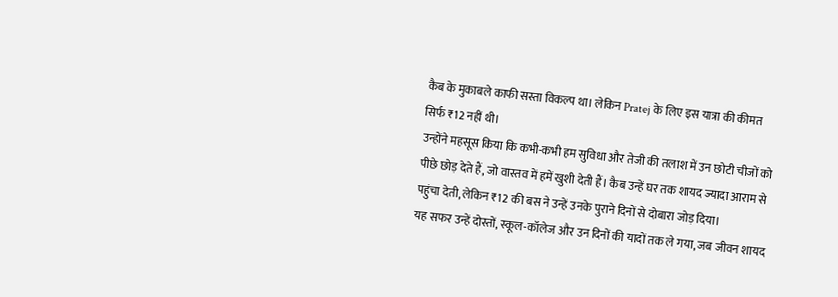कैब के मुकाबले काफी सस्ता विकल्प था। लेकिन Pratej के लिए इस यात्रा की कीमत सिर्फ ₹12 नहीं थी।
उन्होंने महसूस किया कि कभी-कभी हम सुविधा और तेजी की तलाश में उन छोटी चीजों को पीछे छोड़ देते हैं, जो वास्तव में हमें खुशी देती हैं। कैब उन्हें घर तक शायद ज्यादा आराम से पहुंचा देती, लेकिन ₹12 की बस ने उन्हें उनके पुराने दिनों से दोबारा जोड़ दिया।
यह सफर उन्हें दोस्तों, स्कूल-कॉलेज और उन दिनों की यादों तक ले गया, जब जीवन शायद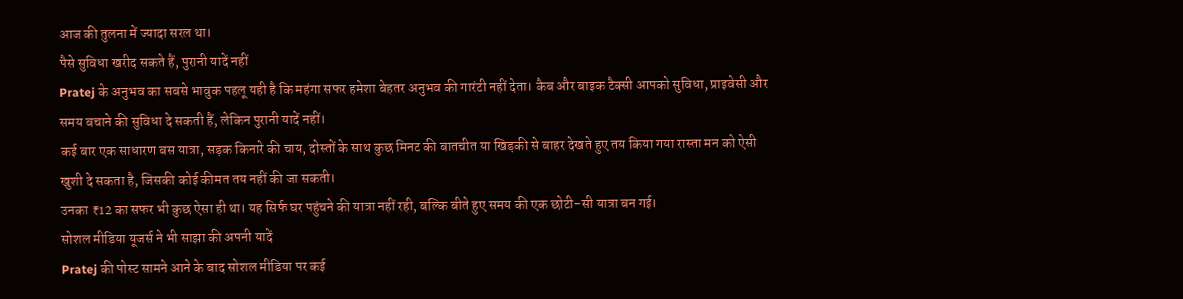आज की तुलना में ज्यादा सरल था।
पैसे सुविधा खरीद सकते हैं, पुरानी यादें नहीं
Pratej के अनुभव का सबसे भावुक पहलू यही है कि महंगा सफर हमेशा बेहतर अनुभव की गारंटी नहीं देता। कैब और बाइक टैक्सी आपको सुविधा, प्राइवेसी और समय बचाने की सुविधा दे सकती हैं, लेकिन पुरानी यादें नहीं।
कई बार एक साधारण बस यात्रा, सड़क किनारे की चाय, दोस्तों के साथ कुछ मिनट की बातचीत या खिड़की से बाहर देखते हुए तय किया गया रास्ता मन को ऐसी खुशी दे सकता है, जिसकी कोई कीमत तय नहीं की जा सकती।
उनका ₹12 का सफर भी कुछ ऐसा ही था। यह सिर्फ घर पहुंचने की यात्रा नहीं रही, बल्कि बीते हुए समय की एक छोटी-सी यात्रा बन गई।
सोशल मीडिया यूजर्स ने भी साझा की अपनी यादें
Pratej की पोस्ट सामने आने के बाद सोशल मीडिया पर कई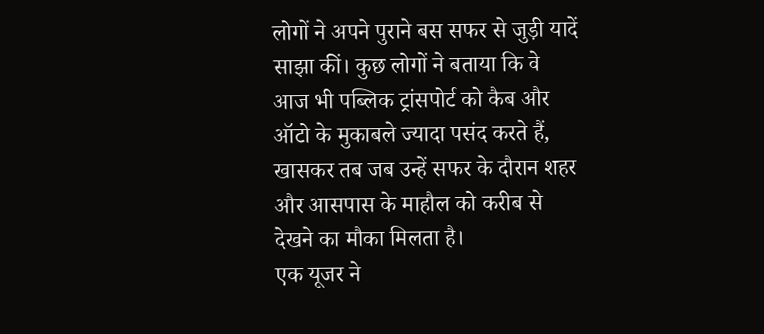लोगों ने अपने पुराने बस सफर से जुड़ी यादें साझा कीं। कुछ लोगों ने बताया कि वे आज भी पब्लिक ट्रांसपोर्ट को कैब और ऑटो के मुकाबले ज्यादा पसंद करते हैं, खासकर तब जब उन्हें सफर के दौरान शहर और आसपास के माहौल को करीब से देखने का मौका मिलता है।
एक यूजर ने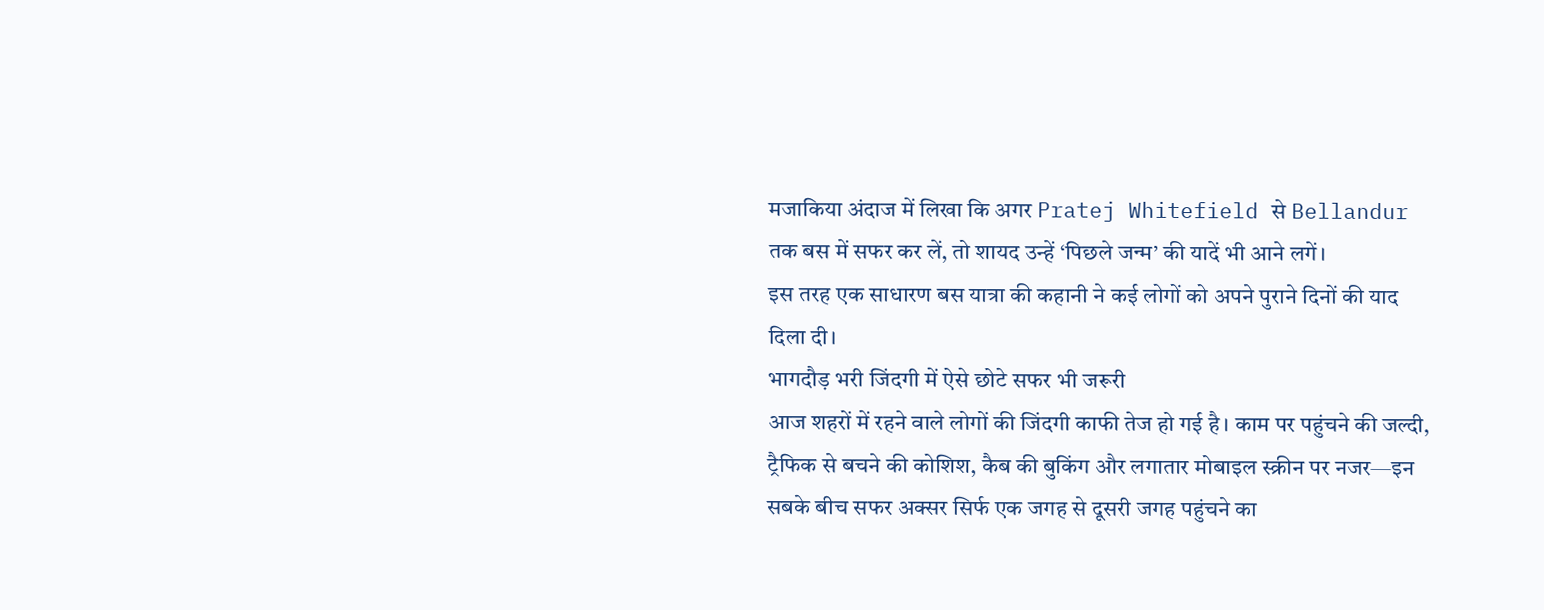मजाकिया अंदाज में लिखा कि अगर Pratej Whitefield से Bellandur तक बस में सफर कर लें, तो शायद उन्हें ‘पिछले जन्म’ की यादें भी आने लगें।
इस तरह एक साधारण बस यात्रा की कहानी ने कई लोगों को अपने पुराने दिनों की याद दिला दी।
भागदौड़ भरी जिंदगी में ऐसे छोटे सफर भी जरूरी
आज शहरों में रहने वाले लोगों की जिंदगी काफी तेज हो गई है। काम पर पहुंचने की जल्दी, ट्रैफिक से बचने की कोशिश, कैब की बुकिंग और लगातार मोबाइल स्क्रीन पर नजर—इन सबके बीच सफर अक्सर सिर्फ एक जगह से दूसरी जगह पहुंचने का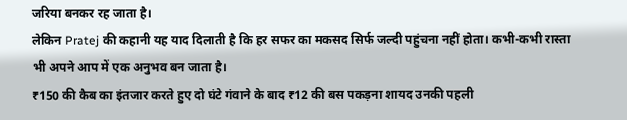जरिया बनकर रह जाता है।
लेकिन Pratej की कहानी यह याद दिलाती है कि हर सफर का मकसद सिर्फ जल्दी पहुंचना नहीं होता। कभी-कभी रास्ता भी अपने आप में एक अनुभव बन जाता है।
₹150 की कैब का इंतजार करते हुए दो घंटे गंवाने के बाद ₹12 की बस पकड़ना शायद उनकी पहली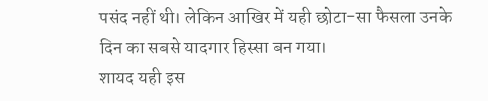पसंद नहीं थी। लेकिन आखिर में यही छोटा-सा फैसला उनके दिन का सबसे यादगार हिस्सा बन गया।
शायद यही इस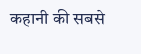कहानी की सबसे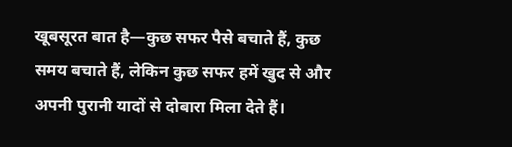खूबसूरत बात है—कुछ सफर पैसे बचाते हैं, कुछ समय बचाते हैं, लेकिन कुछ सफर हमें खुद से और अपनी पुरानी यादों से दोबारा मिला देते हैं।